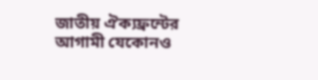জাতীয় ঐক্যফ্রন্টের আগামী যেকোনও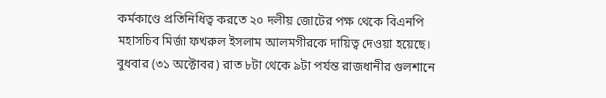কর্মকাণ্ডে প্রতিনিধিত্ব করতে ২০ দলীয় জোটের পক্ষ থেকে বিএনপি মহাসচিব মির্জা ফখরুল ইসলাম আলমগীরকে দায়িত্ব দেওয়া হয়েছে। বুধবার (৩১ অক্টোবর) রাত ৮টা থেকে ৯টা পর্যন্ত রাজধানীর গুলশানে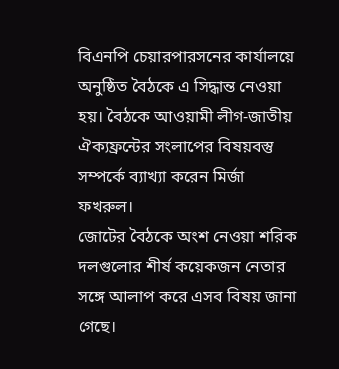বিএনপি চেয়ারপারসনের কার্যালয়ে অনুষ্ঠিত বৈঠকে এ সিদ্ধান্ত নেওয়া হয়। বৈঠকে আওয়ামী লীগ-জাতীয় ঐক্যফ্রন্টের সংলাপের বিষয়বস্তু সম্পর্কে ব্যাখ্যা করেন মির্জা ফখরুল।
জোটের বৈঠকে অংশ নেওয়া শরিক দলগুলোর শীর্ষ কয়েকজন নেতার সঙ্গে আলাপ করে এসব বিষয় জানা গেছে।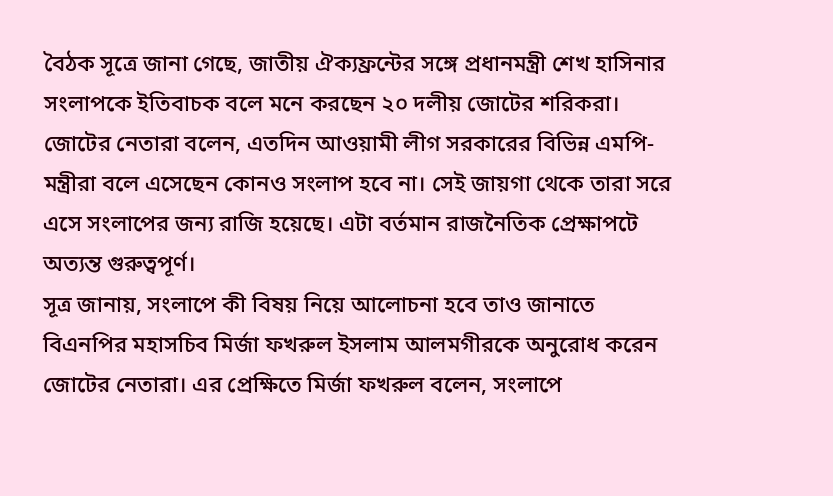বৈঠক সূত্রে জানা গেছে, জাতীয় ঐক্যফ্রন্টের সঙ্গে প্রধানমন্ত্রী শেখ হাসিনার সংলাপকে ইতিবাচক বলে মনে করছেন ২০ দলীয় জোটের শরিকরা। জোটের নেতারা বলেন, এতদিন আওয়ামী লীগ সরকারের বিভিন্ন এমপি-মন্ত্রীরা বলে এসেছেন কোনও সংলাপ হবে না। সেই জায়গা থেকে তারা সরে এসে সংলাপের জন্য রাজি হয়েছে। এটা বর্তমান রাজনৈতিক প্রেক্ষাপটে অত্যন্ত গুরুত্বপূর্ণ।
সূত্র জানায়, সংলাপে কী বিষয় নিয়ে আলোচনা হবে তাও জানাতে বিএনপির মহাসচিব মির্জা ফখরুল ইসলাম আলমগীরকে অনুরোধ করেন জোটের নেতারা। এর প্রেক্ষিতে মির্জা ফখরুল বলেন, সংলাপে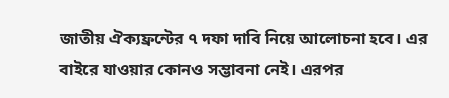জাতীয় ঐক্যফ্রন্টের ৭ দফা দাবি নিয়ে আলোচনা হবে। এর বাইরে যাওয়ার কোনও সম্ভাবনা নেই। এরপর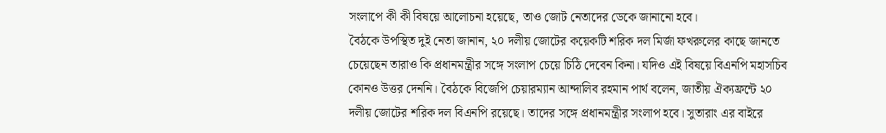সংলাপে কী কী বিষয়ে আলোচনা হয়েছে, তাও জোট নেতাদের ডেকে জানানো হবে।
বৈঠকে উপস্থিত দুই নেতা জানান, ২০ দলীয় জোটের কয়েকটি শরিক দল মির্জা ফখরুলের কাছে জানতে চেয়েছেন তারাও কি প্রধানমন্ত্রীর সঙ্গে সংলাপ চেয়ে চিঠি দেবেন কিনা। যদিও এই বিষয়ে বিএনপি মহাসচিব কোনও উত্তর দেননি। বৈঠকে বিজেপি চেয়ারম্যান আন্দালিব রহমান পার্থ বলেন, জাতীয় ঐক্যফ্রন্টে ২০ দলীয় জোটের শরিক দল বিএনপি রয়েছে। তাদের সঙ্গে প্রধানমন্ত্রীর সংলাপ হবে। সুতারাং এর বাইরে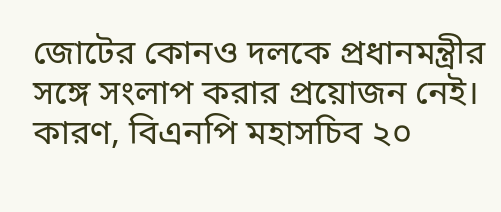জোটের কোনও দলকে প্রধানমন্ত্রীর সঙ্গে সংলাপ করার প্রয়োজন নেই। কারণ, বিএনপি মহাসচিব ২০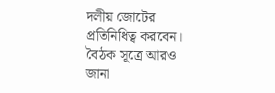দলীয় জোটের প্রতিনিধিত্ব করবেন।
বৈঠক সূত্রে আরও জানা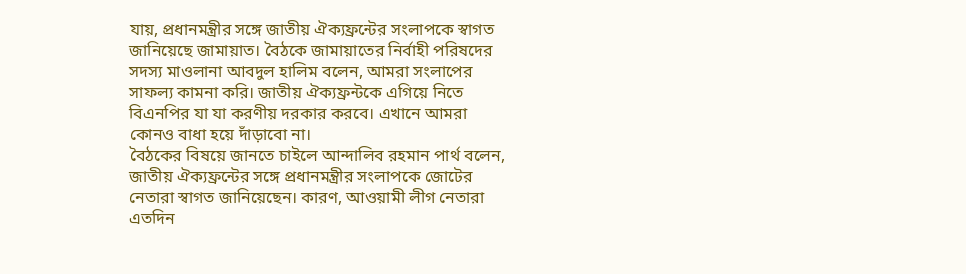যায়, প্রধানমন্ত্রীর সঙ্গে জাতীয় ঐক্যফ্রন্টের সংলাপকে স্বাগত জানিয়েছে জামায়াত। বৈঠকে জামায়াতের নির্বাহী পরিষদের সদস্য মাওলানা আবদুল হালিম বলেন, আমরা সংলাপের সাফল্য কামনা করি। জাতীয় ঐক্যফ্রন্টকে এগিয়ে নিতে বিএনপির যা যা করণীয় দরকার করবে। এখানে আমরা কোনও বাধা হয়ে দাঁড়াবো না।
বৈঠকের বিষয়ে জানতে চাইলে আন্দালিব রহমান পার্থ বলেন, জাতীয় ঐক্যফ্রন্টের সঙ্গে প্রধানমন্ত্রীর সংলাপকে জোটের নেতারা স্বাগত জানিয়েছেন। কারণ, আওয়ামী লীগ নেতারা এতদিন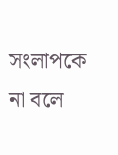সংলাপকে না বলে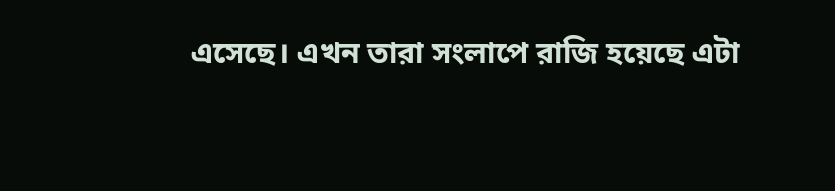এসেছে। এখন তারা সংলাপে রাজি হয়েছে এটা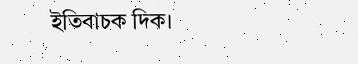ইতিবাচক দিক।